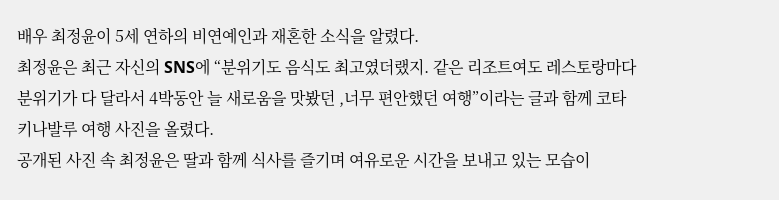배우 최정윤이 5세 연하의 비연예인과 재혼한 소식을 알렸다.
최정윤은 최근 자신의 SNS에 “분위기도 음식도 최고였더랬지. 같은 리조트여도 레스토랑마다 분위기가 다 달라서 4박동안 늘 새로움을 맛봤던 ,너무 편안했던 여행”이라는 글과 함께 코타키나발루 여행 사진을 올렸다.
공개된 사진 속 최정윤은 딸과 함께 식사를 즐기며 여유로운 시간을 보내고 있는 모습이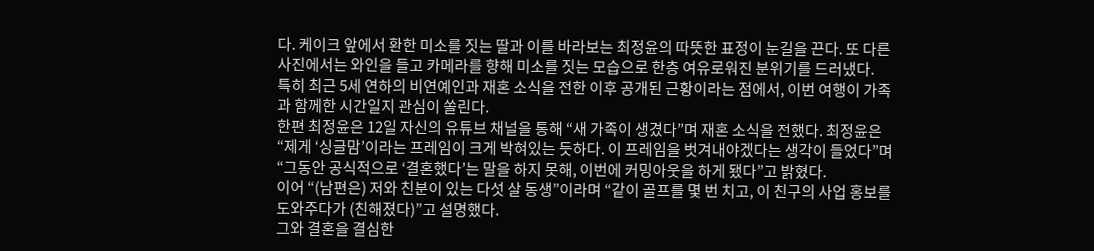다. 케이크 앞에서 환한 미소를 짓는 딸과 이를 바라보는 최정윤의 따뜻한 표정이 눈길을 끈다. 또 다른 사진에서는 와인을 들고 카메라를 향해 미소를 짓는 모습으로 한층 여유로워진 분위기를 드러냈다.
특히 최근 5세 연하의 비연예인과 재혼 소식을 전한 이후 공개된 근황이라는 점에서, 이번 여행이 가족과 함께한 시간일지 관심이 쏠린다.
한편 최정윤은 12일 자신의 유튜브 채널을 통해 “새 가족이 생겼다”며 재혼 소식을 전했다. 최정윤은 “제게 ‘싱글맘’이라는 프레임이 크게 박혀있는 듯하다. 이 프레임을 벗겨내야겠다는 생각이 들었다”며 “그동안 공식적으로 ‘결혼했다’는 말을 하지 못해, 이번에 커밍아웃을 하게 됐다”고 밝혔다.
이어 “(남편은) 저와 친분이 있는 다섯 살 동생”이라며 “같이 골프를 몇 번 치고, 이 친구의 사업 홍보를 도와주다가 (친해졌다)”고 설명했다.
그와 결혼을 결심한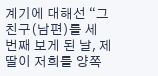계기에 대해선 “그 친구(남편)를 세 번째 보게 된 날, 제 딸이 저희를 양쪽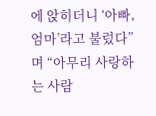에 앉히더니 ‘아빠, 엄마’라고 불렀다”며 “아무리 사랑하는 사람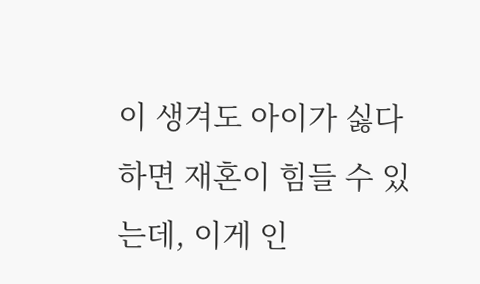이 생겨도 아이가 싫다 하면 재혼이 힘들 수 있는데, 이게 인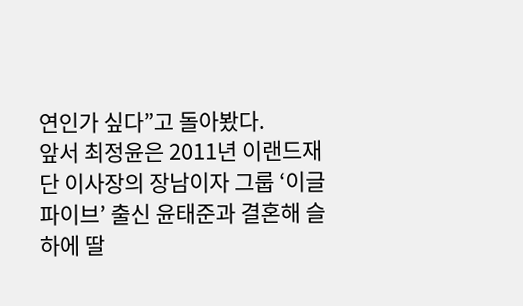연인가 싶다”고 돌아봤다.
앞서 최정윤은 2011년 이랜드재단 이사장의 장남이자 그룹 ‘이글파이브’ 출신 윤태준과 결혼해 슬하에 딸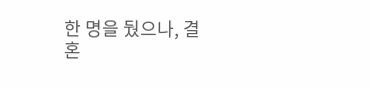한 명을 뒀으나, 결혼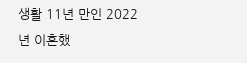생활 11년 만인 2022년 이혼했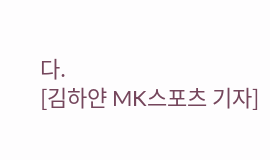다.
[김하얀 MK스포츠 기자]